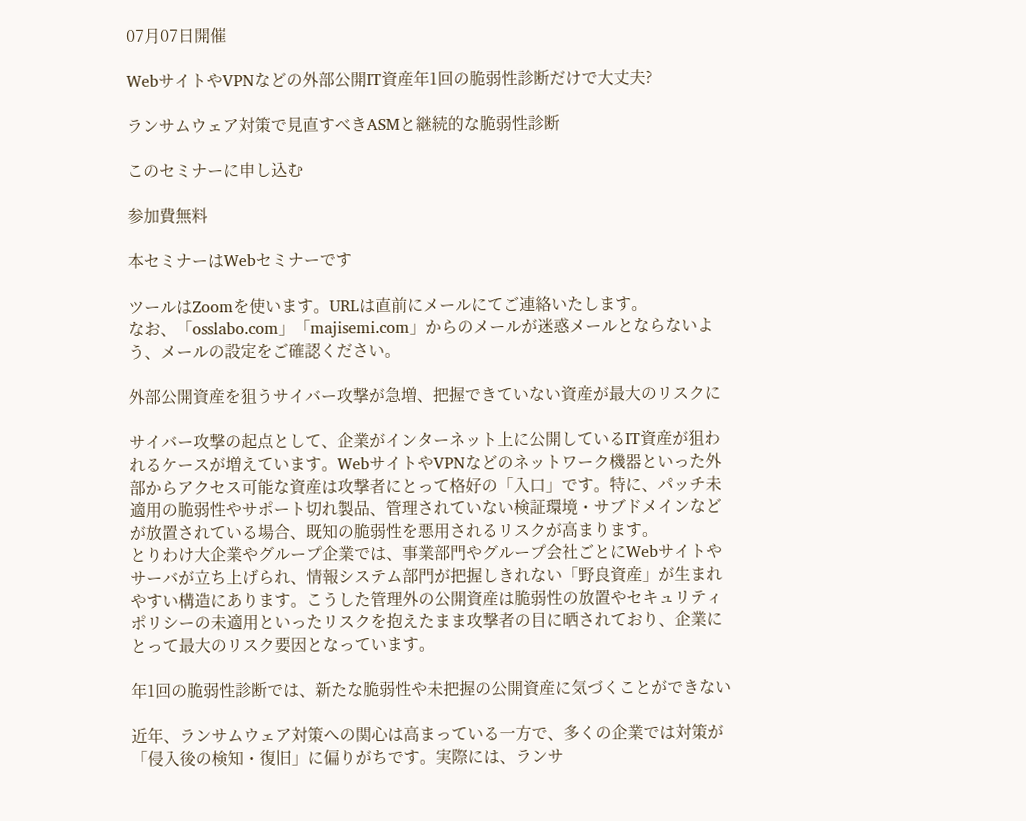07月07日開催

WebサイトやVPNなどの外部公開IT資産年1回の脆弱性診断だけで大丈夫?

ランサムウェア対策で見直すべきASMと継続的な脆弱性診断

このセミナーに申し込む

参加費無料

本セミナーはWebセミナーです

ツールはZoomを使います。URLは直前にメールにてご連絡いたします。
なお、「osslabo.com」「majisemi.com」からのメールが迷惑メールとならないよう、メールの設定をご確認ください。

外部公開資産を狙うサイバー攻撃が急増、把握できていない資産が最大のリスクに

サイバー攻撃の起点として、企業がインターネット上に公開しているIT資産が狙われるケースが増えています。WebサイトやVPNなどのネットワーク機器といった外部からアクセス可能な資産は攻撃者にとって格好の「入口」です。特に、パッチ未適用の脆弱性やサポート切れ製品、管理されていない検証環境・サブドメインなどが放置されている場合、既知の脆弱性を悪用されるリスクが高まります。
とりわけ大企業やグループ企業では、事業部門やグループ会社ごとにWebサイトやサーバが立ち上げられ、情報システム部門が把握しきれない「野良資産」が生まれやすい構造にあります。こうした管理外の公開資産は脆弱性の放置やセキュリティポリシーの未適用といったリスクを抱えたまま攻撃者の目に晒されており、企業にとって最大のリスク要因となっています。

年1回の脆弱性診断では、新たな脆弱性や未把握の公開資産に気づくことができない

近年、ランサムウェア対策への関心は高まっている一方で、多くの企業では対策が「侵入後の検知・復旧」に偏りがちです。実際には、ランサ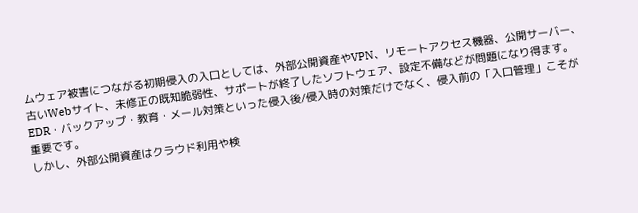ムウェア被害につながる初期侵入の入口としては、外部公開資産やVPN、リモートアクセス機器、公開サーバー、古いWebサイト、未修正の既知脆弱性、サポートが終了したソフトウェア、設定不備などが問題になり得ます。EDR・バックアップ・教育・メール対策といった侵入後/侵入時の対策だけでなく、侵入前の「入口管理」こそが重要です。
しかし、外部公開資産はクラウド利用や検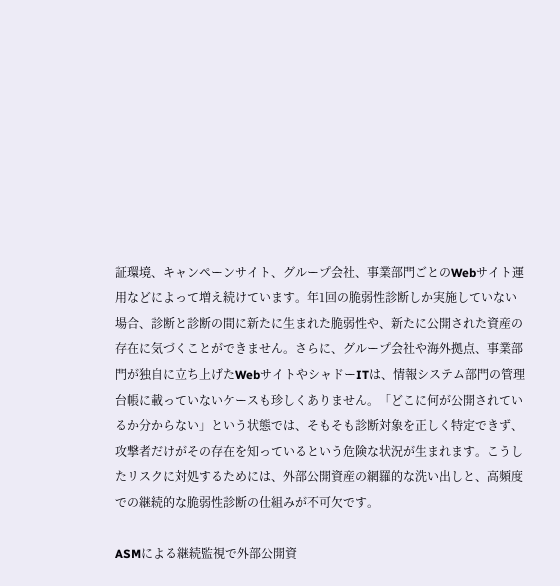証環境、キャンペーンサイト、グループ会社、事業部門ごとのWebサイト運用などによって増え続けています。年1回の脆弱性診断しか実施していない場合、診断と診断の間に新たに生まれた脆弱性や、新たに公開された資産の存在に気づくことができません。さらに、グループ会社や海外拠点、事業部門が独自に立ち上げたWebサイトやシャドーITは、情報システム部門の管理台帳に載っていないケースも珍しくありません。「どこに何が公開されているか分からない」という状態では、そもそも診断対象を正しく特定できず、攻撃者だけがその存在を知っているという危険な状況が生まれます。こうしたリスクに対処するためには、外部公開資産の網羅的な洗い出しと、高頻度での継続的な脆弱性診断の仕組みが不可欠です。

ASMによる継続監視で外部公開資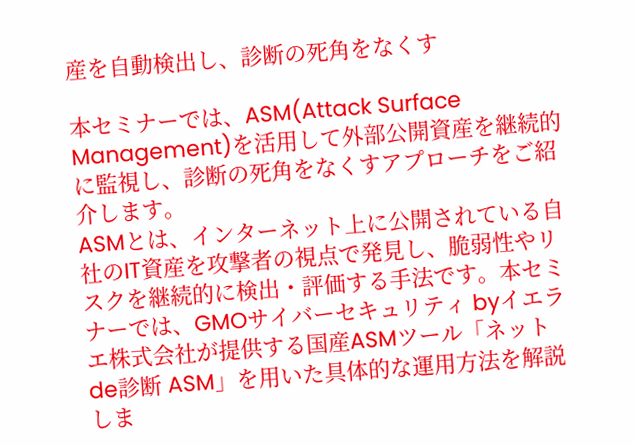産を自動検出し、診断の死角をなくす

本セミナーでは、ASM(Attack Surface Management)を活用して外部公開資産を継続的に監視し、診断の死角をなくすアプローチをご紹介します。
ASMとは、インターネット上に公開されている自社のIT資産を攻撃者の視点で発見し、脆弱性やリスクを継続的に検出・評価する手法です。本セミナーでは、GMOサイバーセキュリティ byイエラエ株式会社が提供する国産ASMツール「ネットde診断 ASM」を用いた具体的な運用方法を解説しま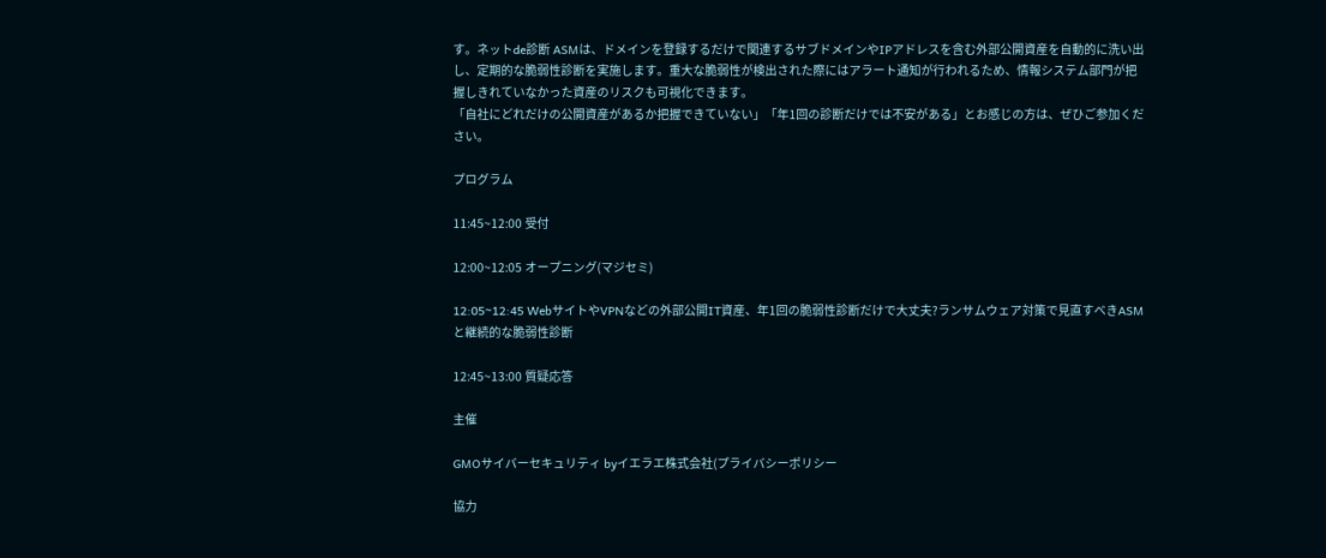す。ネットde診断 ASMは、ドメインを登録するだけで関連するサブドメインやIPアドレスを含む外部公開資産を自動的に洗い出し、定期的な脆弱性診断を実施します。重大な脆弱性が検出された際にはアラート通知が行われるため、情報システム部門が把握しきれていなかった資産のリスクも可視化できます。
「自社にどれだけの公開資産があるか把握できていない」「年1回の診断だけでは不安がある」とお感じの方は、ぜひご参加ください。

プログラム

11:45~12:00 受付

12:00~12:05 オープニング(マジセミ)

12:05~12:45 WebサイトやVPNなどの外部公開IT資産、年1回の脆弱性診断だけで大丈夫?ランサムウェア対策で見直すべきASMと継続的な脆弱性診断

12:45~13:00 質疑応答

主催

GMOサイバーセキュリティ byイエラエ株式会社(プライバシーポリシー

協力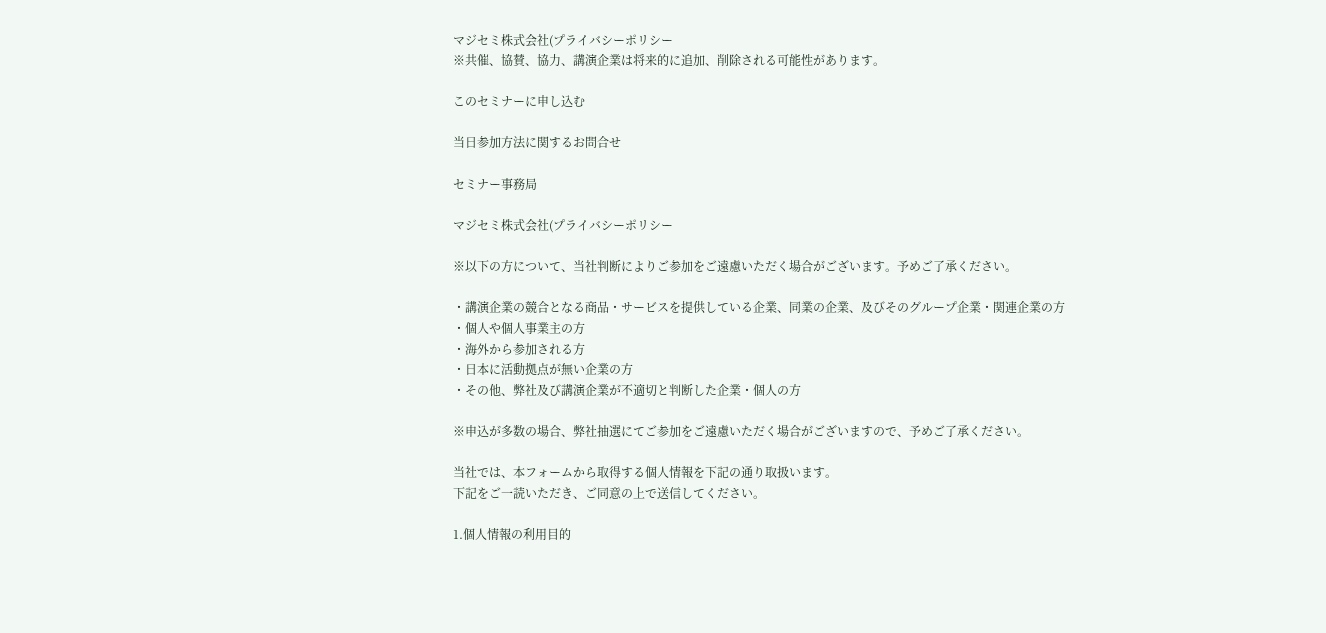マジセミ株式会社(プライバシーポリシー
※共催、協賛、協力、講演企業は将来的に追加、削除される可能性があります。

このセミナーに申し込む

当日参加方法に関するお問合せ

セミナー事務局

マジセミ株式会社(プライバシーポリシー

※以下の方について、当社判断によりご参加をご遠慮いただく場合がございます。予めご了承ください。

・講演企業の競合となる商品・サービスを提供している企業、同業の企業、及びそのグループ企業・関連企業の方
・個人や個人事業主の方
・海外から参加される方
・日本に活動拠点が無い企業の方
・その他、弊社及び講演企業が不適切と判断した企業・個人の方

※申込が多数の場合、弊社抽選にてご参加をご遠慮いただく場合がございますので、予めご了承ください。

当社では、本フォームから取得する個人情報を下記の通り取扱います。
下記をご一読いただき、ご同意の上で送信してください。

1.個人情報の利用目的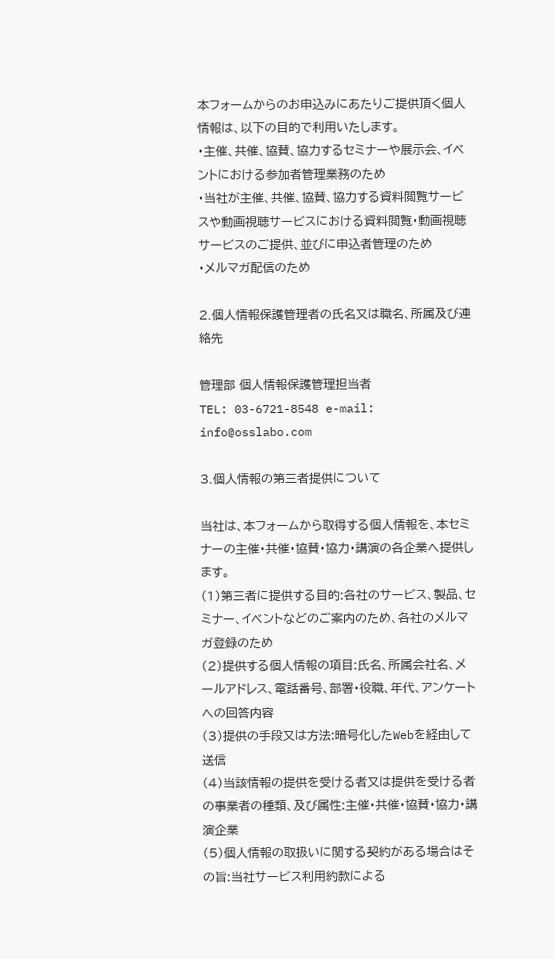本フォームからのお申込みにあたりご提供頂く個人情報は、以下の目的で利用いたします。
・主催、共催、協賛、協力するセミナーや展示会、イベントにおける参加者管理業務のため
・当社が主催、共催、協賛、協力する資料閲覧サービスや動画視聴サービスにおける資料閲覧・動画視聴サービスのご提供、並びに申込者管理のため
・メルマガ配信のため

2.個人情報保護管理者の氏名又は職名、所属及び連絡先

管理部 個人情報保護管理担当者
TEL: 03-6721-8548 e-mail: info@osslabo.com

3.個人情報の第三者提供について

当社は、本フォームから取得する個人情報を、本セミナーの主催・共催・協賛・協力・講演の各企業へ提供します。
(1)第三者に提供する目的:各社のサービス、製品、セミナー、イベントなどのご案内のため、各社のメルマガ登録のため
(2)提供する個人情報の項目:氏名、所属会社名、メールアドレス、電話番号、部署・役職、年代、アンケートへの回答内容
(3)提供の手段又は方法:暗号化したWebを経由して送信
(4)当該情報の提供を受ける者又は提供を受ける者の事業者の種類、及び属性:主催・共催・協賛・協力・講演企業
(5)個人情報の取扱いに関する契約がある場合はその旨:当社サービス利用約款による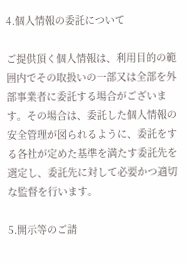4.個人情報の委託について

ご提供頂く個人情報は、利用目的の範囲内でその取扱いの一部又は全部を外部事業者に委託する場合がございます。その場合は、委託した個人情報の安全管理が図られるように、委託をする各社が定めた基準を満たす委託先を選定し、委託先に対して必要かつ適切な監督を行います。

5.開示等のご請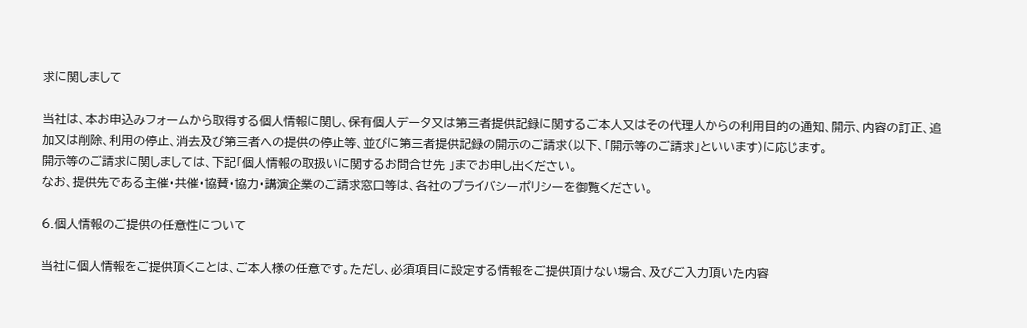求に関しまして

当社は、本お申込みフォームから取得する個人情報に関し、保有個人データ又は第三者提供記録に関するご本人又はその代理人からの利用目的の通知、開示、内容の訂正、追加又は削除、利用の停止、消去及び第三者への提供の停止等、並びに第三者提供記録の開示のご請求(以下、「開示等のご請求」といいます)に応じます。
開示等のご請求に関しましては、下記「個人情報の取扱いに関するお問合せ先 」までお申し出ください。
なお、提供先である主催・共催・協賛・協力・講演企業のご請求窓口等は、各社のプライバシーポリシーを御覧ください。

6.個人情報のご提供の任意性について

当社に個人情報をご提供頂くことは、ご本人様の任意です。ただし、必須項目に設定する情報をご提供頂けない場合、及びご入力頂いた内容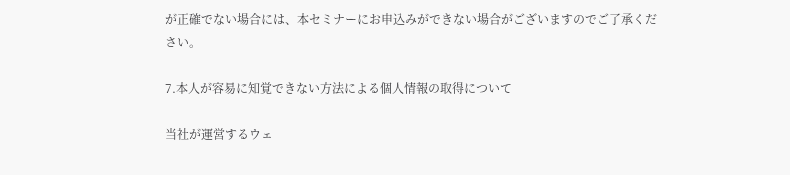が正確でない場合には、本セミナーにお申込みができない場合がございますのでご了承ください。

7.本人が容易に知覚できない方法による個人情報の取得について

当社が運営するウェ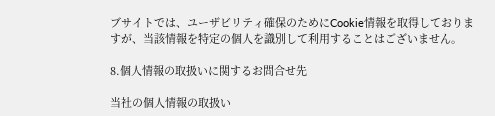ブサイトでは、ユーザビリティ確保のためにCookie情報を取得しておりますが、当該情報を特定の個人を識別して利用することはございません。

8.個人情報の取扱いに関するお問合せ先

当社の個人情報の取扱い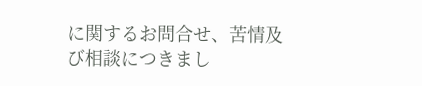に関するお問合せ、苦情及び相談につきまし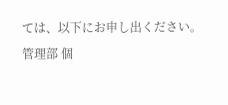ては、以下にお申し出ください。
管理部 個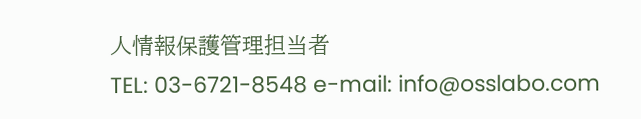人情報保護管理担当者
TEL: 03-6721-8548 e-mail: info@osslabo.com